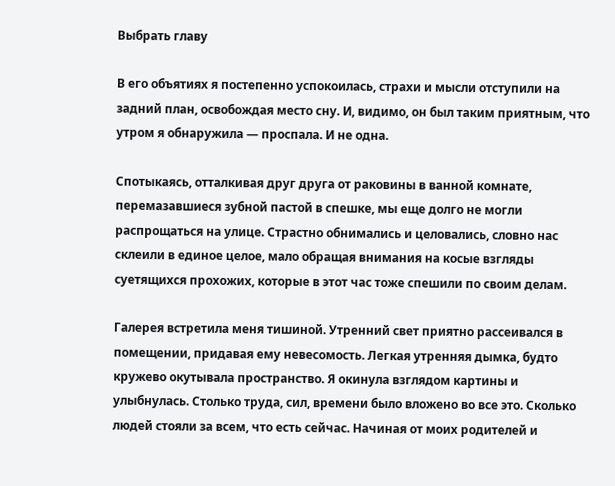Выбрать главу

В его объятиях я постепенно успокоилась, страхи и мысли отступили на задний план, освобождая место сну. И, видимо, он был таким приятным, что утром я обнаружила — проспала. И не одна.

Спотыкаясь, отталкивая друг друга от раковины в ванной комнате, перемазавшиеся зубной пастой в спешке, мы еще долго не могли распрощаться на улице. Страстно обнимались и целовались, словно нас склеили в единое целое, мало обращая внимания на косые взгляды суетящихся прохожих, которые в этот час тоже спешили по своим делам.

Галерея встретила меня тишиной. Утренний свет приятно рассеивался в помещении, придавая ему невесомость. Легкая утренняя дымка, будто кружево окутывала пространство. Я окинула взглядом картины и улыбнулась. Столько труда, сил, времени было вложено во все это. Сколько людей стояли за всем, что есть сейчас. Начиная от моих родителей и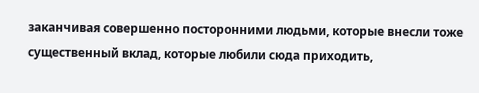заканчивая совершенно посторонними людьми, которые внесли тоже существенный вклад, которые любили сюда приходить,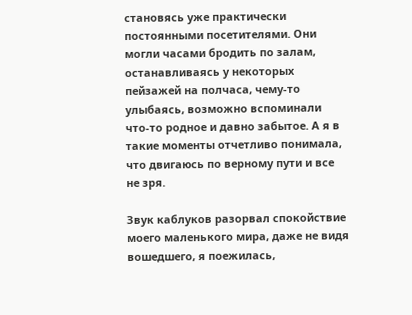становясь уже практически постоянными посетителями. Они могли часами бродить по залам, останавливаясь у некоторых пейзажей на полчаса, чему-то улыбаясь, возможно вспоминали что-то родное и давно забытое. А я в такие моменты отчетливо понимала, что двигаюсь по верному пути и все не зря.

Звук каблуков разорвал спокойствие моего маленького мира, даже не видя вошедшего, я поежилась,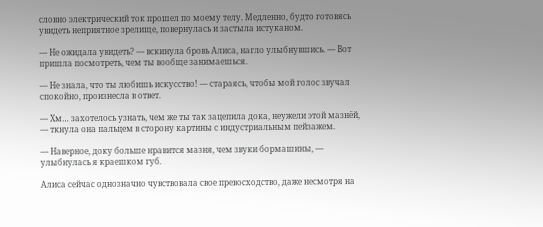словно электрический ток прошел по моему телу. Медленно, будто готовясь увидеть неприятное зрелище, повернулась и застыла истуканом.

— Не ожидала увидеть? — вскинула бровь Алиса, нагло улыбнувшись. — Вот пришла посмотреть, чем ты вообще занимаешься.

— Не знала, что ты любишь искусство! — стараясь, чтобы мой голос звучал спокойно, произнесла в ответ.

— Хм… захотелось узнать, чем же ты так зацепила дока, неужели этой мазнёй, — ткнула она пальцем в сторону картины с индустриальным пейзажем.

— Наверное, доку больше нравится мазня, чем звуки бормашины, — улыбнулась я краешком губ.

Алиса сейчас однозначно чувствовала свое превосходство, даже несмотря на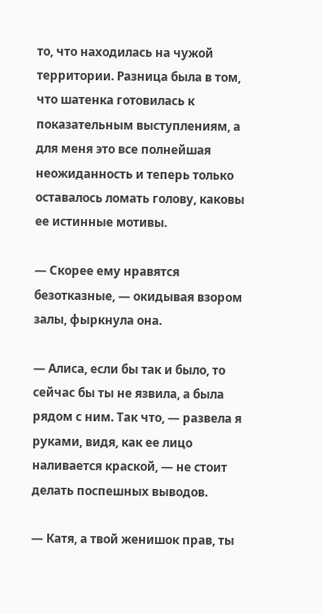то, что находилась на чужой территории. Разница была в том, что шатенка готовилась к показательным выступлениям, а для меня это все полнейшая неожиданность и теперь только оставалось ломать голову, каковы ее истинные мотивы.

— Скорее ему нравятся безотказные, — окидывая взором залы, фыркнула она.

— Алиса, если бы так и было, то сейчас бы ты не язвила, а была рядом с ним. Так что, — развела я руками, видя, как ее лицо наливается краской, — не стоит делать поспешных выводов.

— Катя, а твой женишок прав, ты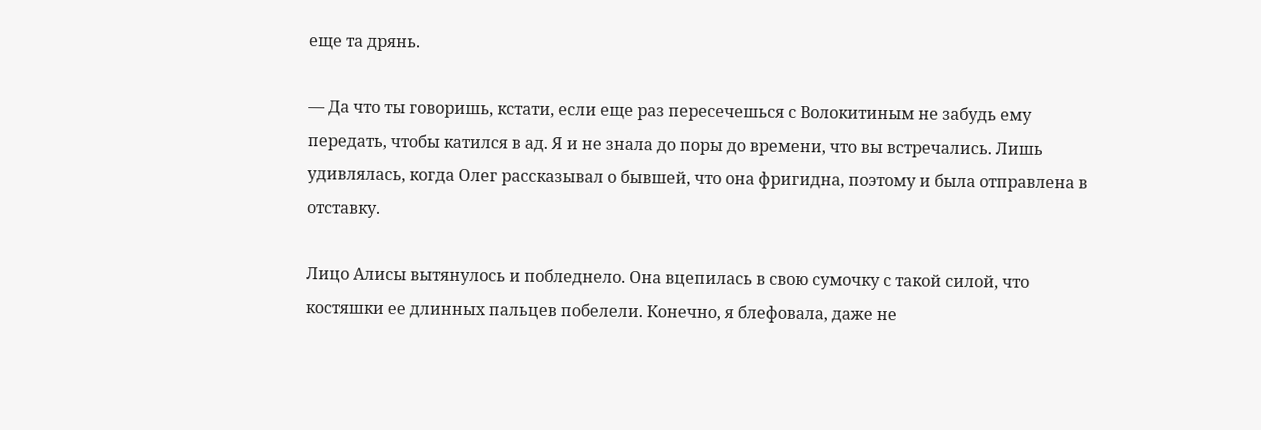еще та дрянь.

— Да что ты говоришь, кстати, если еще раз пересечешься с Волокитиным не забудь ему передать, чтобы катился в ад. Я и не знала до поры до времени, что вы встречались. Лишь удивлялась, когда Олег рассказывал о бывшей, что она фригидна, поэтому и была отправлена в отставку.

Лицо Алисы вытянулось и побледнело. Она вцепилась в свою сумочку с такой силой, что костяшки ее длинных пальцев побелели. Конечно, я блефовала, даже не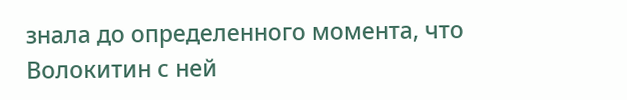знала до определенного момента, что Волокитин с ней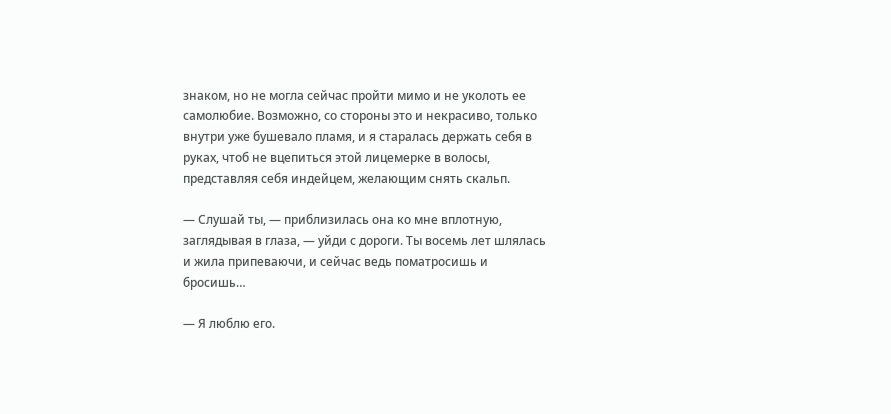знаком, но не могла сейчас пройти мимо и не уколоть ее самолюбие. Возможно, со стороны это и некрасиво, только внутри уже бушевало пламя, и я старалась держать себя в руках, чтоб не вцепиться этой лицемерке в волосы, представляя себя индейцем, желающим снять скальп.

— Слушай ты, — приблизилась она ко мне вплотную, заглядывая в глаза, — уйди с дороги. Ты восемь лет шлялась и жила припеваючи, и сейчас ведь поматросишь и бросишь…

— Я люблю его.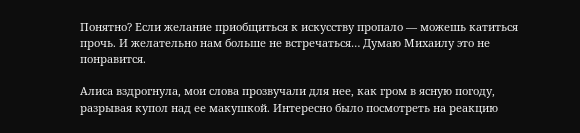Понятно? Если желание приобщиться к искусству пропало — можешь катиться прочь. И желательно нам больше не встречаться… Думаю Михаилу это не понравится.

Алиса вздрогнула, мои слова прозвучали для нее, как гром в ясную погоду, разрывая купол над ее макушкой. Интересно было посмотреть на реакцию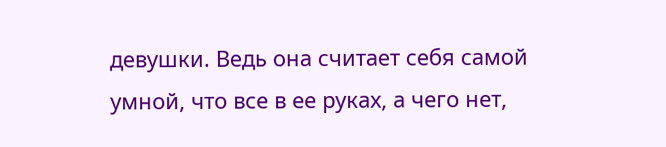девушки. Ведь она считает себя самой умной, что все в ее руках, а чего нет,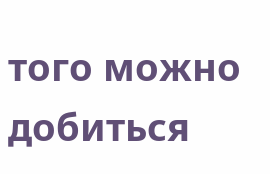того можно добиться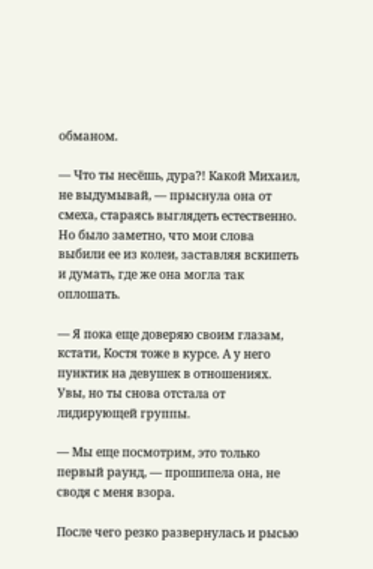обманом.

— Что ты несёшь, дура?! Какой Михаил, не выдумывай, — прыснула она от смеха, стараясь выглядеть естественно. Но было заметно, что мои слова выбили ее из колеи, заставляя вскипеть и думать, где же она могла так оплошать.

— Я пока еще доверяю своим глазам, кстати, Костя тоже в курсе. А у него пунктик на девушек в отношениях. Увы, но ты снова отстала от лидирующей группы.

— Мы еще посмотрим, это только первый раунд, — прошипела она, не сводя с меня взора.

После чего резко развернулась и рысью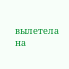вылетела на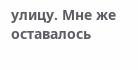улицу. Мне же оставалось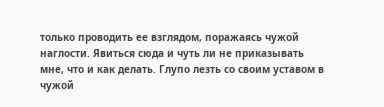только проводить ее взглядом, поражаясь чужой наглости. Явиться сюда и чуть ли не приказывать мне, что и как делать. Глупо лезть со своим уставом в чужой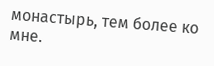монастырь, тем более ко мне.